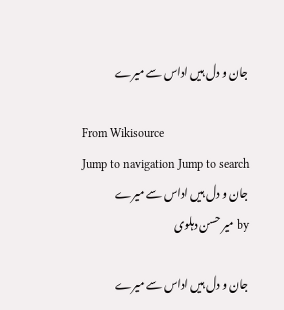جان و دل ہیں اداس سے میرے

From Wikisource
Jump to navigation Jump to search
جان و دل ہیں اداس سے میرے
by میر حسن دہلوی

جان و دل ہیں اداس سے میرے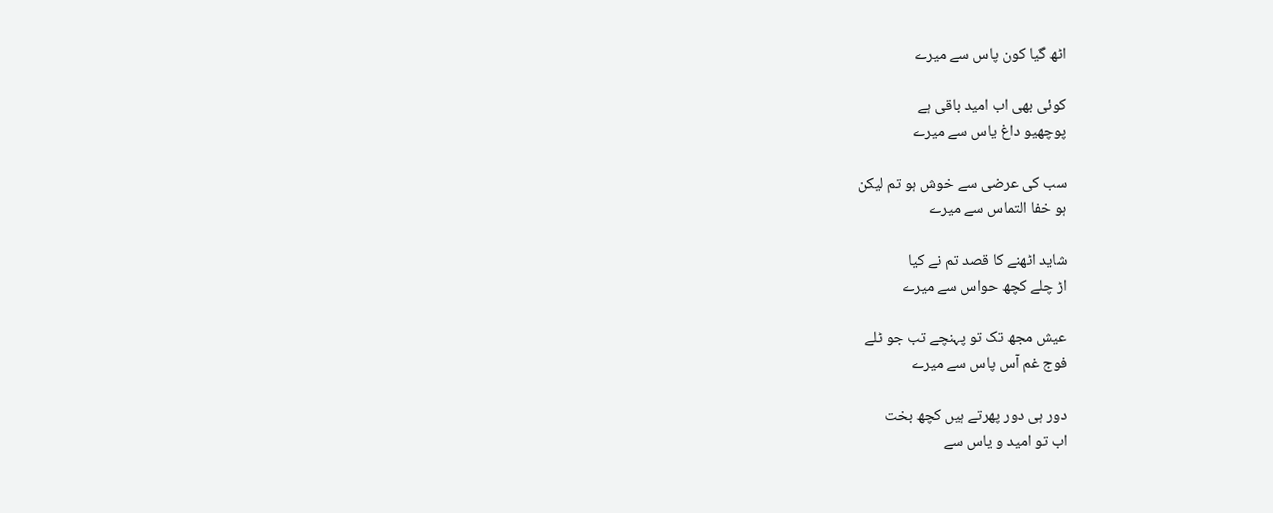اٹھ گیا کون پاس سے میرے

کوئی بھی اب امید باقی ہے
پوچھیو داغ یاس سے میرے

سب کی عرضی سے خوش ہو تم لیکن
ہو خفا التماس سے میرے

شاید اٹھنے کا قصد تم نے کیا
اڑ چلے کچھ حواس سے میرے

عیش مجھ تک تو پہنچے تب جو ٹلے
فوج غم آس پاس سے میرے

دور ہی دور پھرتے ہیں کچھ بخت
اب تو امید و یاس سے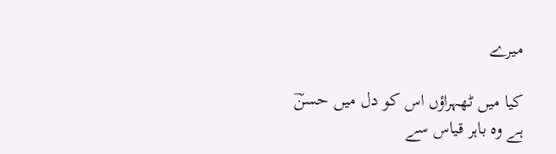میرے

کیا میں ٹھہراؤں اس کو دل میں حسنؔ
ہے وہ باہر قیاس سے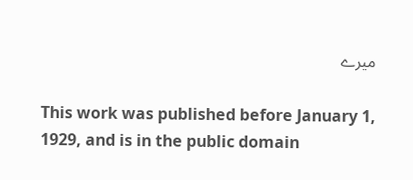میرے

This work was published before January 1, 1929, and is in the public domain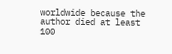worldwide because the author died at least 100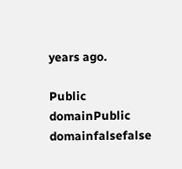years ago.

Public domainPublic domainfalsefalse